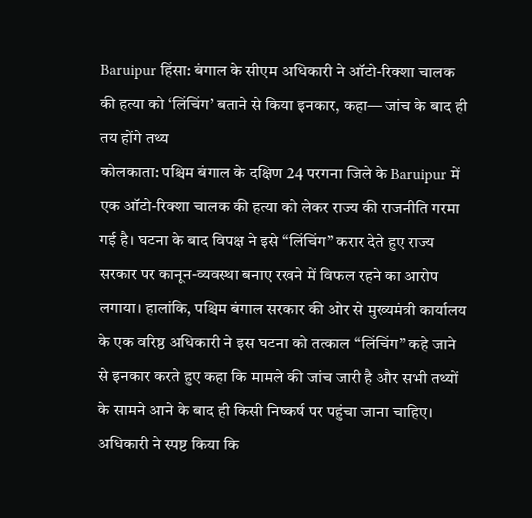Baruipur हिंसा: बंगाल के सीएम अधिकारी ने ऑटो-रिक्शा चालक की हत्या को ‘लिंचिंग’ बताने से किया इनकार, कहा— जांच के बाद ही तय होंगे तथ्य
कोलकाता: पश्चिम बंगाल के दक्षिण 24 परगना जिले के Baruipur में एक ऑटो-रिक्शा चालक की हत्या को लेकर राज्य की राजनीति गरमा गई है। घटना के बाद विपक्ष ने इसे “लिंचिंग” करार देते हुए राज्य सरकार पर कानून-व्यवस्था बनाए रखने में विफल रहने का आरोप लगाया। हालांकि, पश्चिम बंगाल सरकार की ओर से मुख्यमंत्री कार्यालय के एक वरिष्ठ अधिकारी ने इस घटना को तत्काल “लिंचिंग” कहे जाने से इनकार करते हुए कहा कि मामले की जांच जारी है और सभी तथ्यों के सामने आने के बाद ही किसी निष्कर्ष पर पहुंचा जाना चाहिए।
अधिकारी ने स्पष्ट किया कि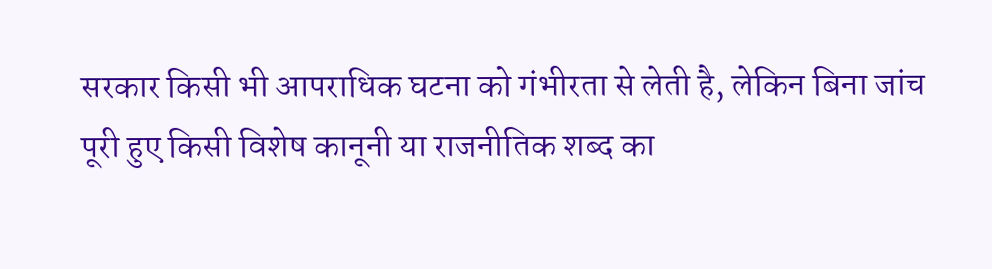सरकार किसी भी आपराधिक घटना को गंभीरता से लेती है, लेकिन बिना जांच पूरी हुए किसी विशेष कानूनी या राजनीतिक शब्द का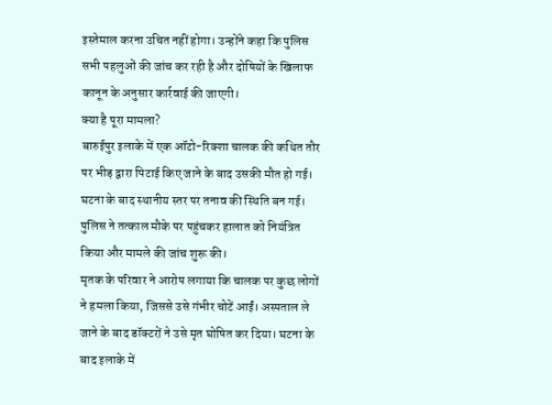इस्तेमाल करना उचित नहीं होगा। उन्होंने कहा कि पुलिस सभी पहलुओं की जांच कर रही है और दोषियों के खिलाफ कानून के अनुसार कार्रवाई की जाएगी।
क्या है पूरा मामला?
बारुईपुर इलाके में एक ऑटो-रिक्शा चालक की कथित तौर पर भीड़ द्वारा पिटाई किए जाने के बाद उसकी मौत हो गई। घटना के बाद स्थानीय स्तर पर तनाव की स्थिति बन गई। पुलिस ने तत्काल मौके पर पहुंचकर हालात को नियंत्रित किया और मामले की जांच शुरू की।
मृतक के परिवार ने आरोप लगाया कि चालक पर कुछ लोगों ने हमला किया, जिससे उसे गंभीर चोटें आईं। अस्पताल ले जाने के बाद डॉक्टरों ने उसे मृत घोषित कर दिया। घटना के बाद इलाके में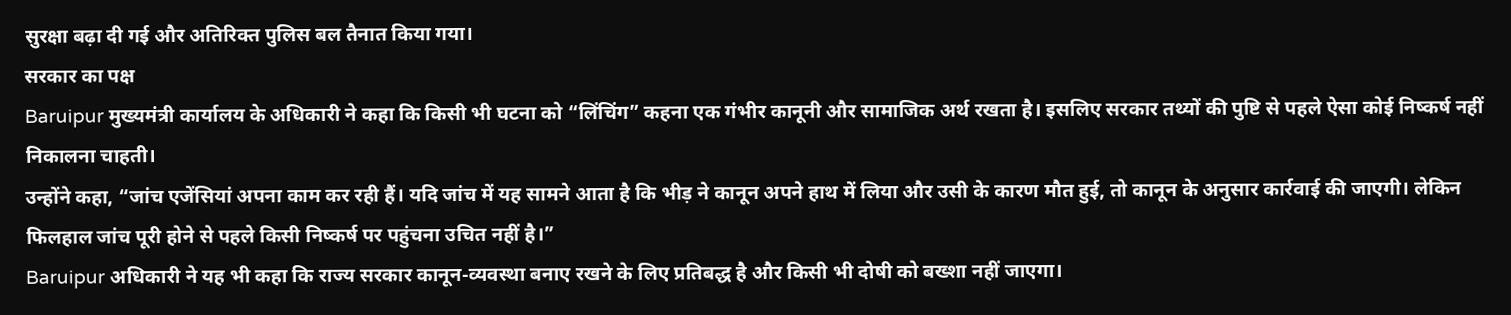सुरक्षा बढ़ा दी गई और अतिरिक्त पुलिस बल तैनात किया गया।
सरकार का पक्ष
Baruipur मुख्यमंत्री कार्यालय के अधिकारी ने कहा कि किसी भी घटना को “लिंचिंग” कहना एक गंभीर कानूनी और सामाजिक अर्थ रखता है। इसलिए सरकार तथ्यों की पुष्टि से पहले ऐसा कोई निष्कर्ष नहीं निकालना चाहती।
उन्होंने कहा, “जांच एजेंसियां अपना काम कर रही हैं। यदि जांच में यह सामने आता है कि भीड़ ने कानून अपने हाथ में लिया और उसी के कारण मौत हुई, तो कानून के अनुसार कार्रवाई की जाएगी। लेकिन फिलहाल जांच पूरी होने से पहले किसी निष्कर्ष पर पहुंचना उचित नहीं है।”
Baruipur अधिकारी ने यह भी कहा कि राज्य सरकार कानून-व्यवस्था बनाए रखने के लिए प्रतिबद्ध है और किसी भी दोषी को बख्शा नहीं जाएगा।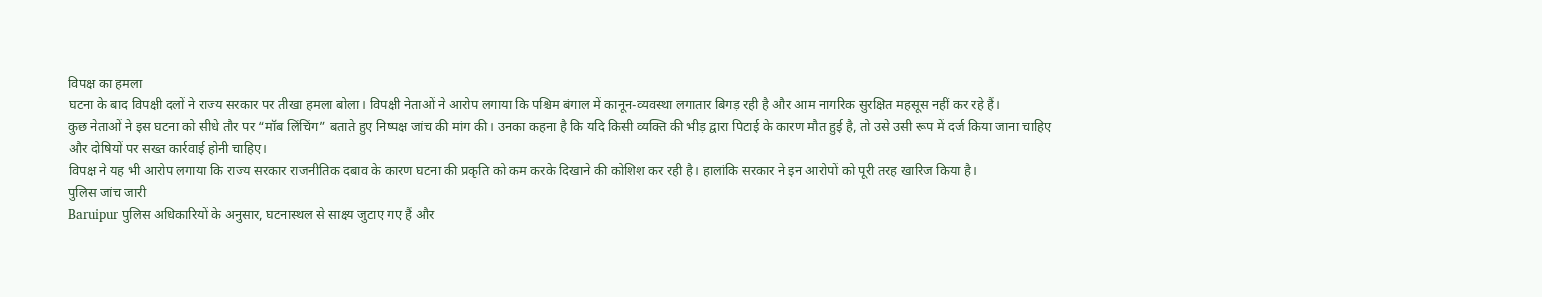विपक्ष का हमला
घटना के बाद विपक्षी दलों ने राज्य सरकार पर तीखा हमला बोला। विपक्षी नेताओं ने आरोप लगाया कि पश्चिम बंगाल में कानून-व्यवस्था लगातार बिगड़ रही है और आम नागरिक सुरक्षित महसूस नहीं कर रहे हैं।
कुछ नेताओं ने इस घटना को सीधे तौर पर “मॉब लिंचिंग” बताते हुए निष्पक्ष जांच की मांग की। उनका कहना है कि यदि किसी व्यक्ति की भीड़ द्वारा पिटाई के कारण मौत हुई है, तो उसे उसी रूप में दर्ज किया जाना चाहिए और दोषियों पर सख्त कार्रवाई होनी चाहिए।
विपक्ष ने यह भी आरोप लगाया कि राज्य सरकार राजनीतिक दबाव के कारण घटना की प्रकृति को कम करके दिखाने की कोशिश कर रही है। हालांकि सरकार ने इन आरोपों को पूरी तरह खारिज किया है।
पुलिस जांच जारी
Baruipur पुलिस अधिकारियों के अनुसार, घटनास्थल से साक्ष्य जुटाए गए हैं और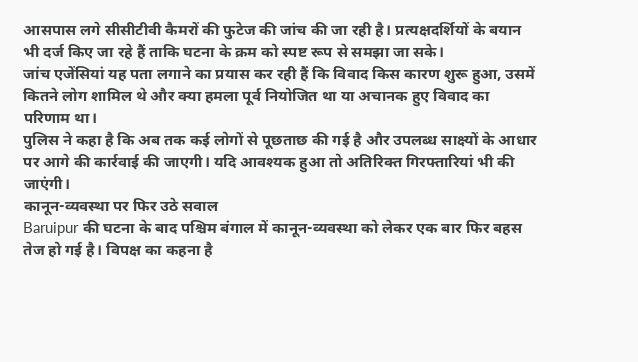आसपास लगे सीसीटीवी कैमरों की फुटेज की जांच की जा रही है। प्रत्यक्षदर्शियों के बयान भी दर्ज किए जा रहे हैं ताकि घटना के क्रम को स्पष्ट रूप से समझा जा सके।
जांच एजेंसियां यह पता लगाने का प्रयास कर रही हैं कि विवाद किस कारण शुरू हुआ, उसमें कितने लोग शामिल थे और क्या हमला पूर्व नियोजित था या अचानक हुए विवाद का परिणाम था।
पुलिस ने कहा है कि अब तक कई लोगों से पूछताछ की गई है और उपलब्ध साक्ष्यों के आधार पर आगे की कार्रवाई की जाएगी। यदि आवश्यक हुआ तो अतिरिक्त गिरफ्तारियां भी की जाएंगी।
कानून-व्यवस्था पर फिर उठे सवाल
Baruipur की घटना के बाद पश्चिम बंगाल में कानून-व्यवस्था को लेकर एक बार फिर बहस तेज हो गई है। विपक्ष का कहना है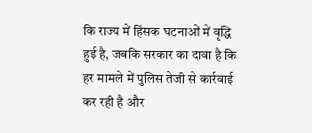कि राज्य में हिंसक घटनाओं में वृद्धि हुई है, जबकि सरकार का दावा है कि हर मामले में पुलिस तेजी से कार्रवाई कर रही है और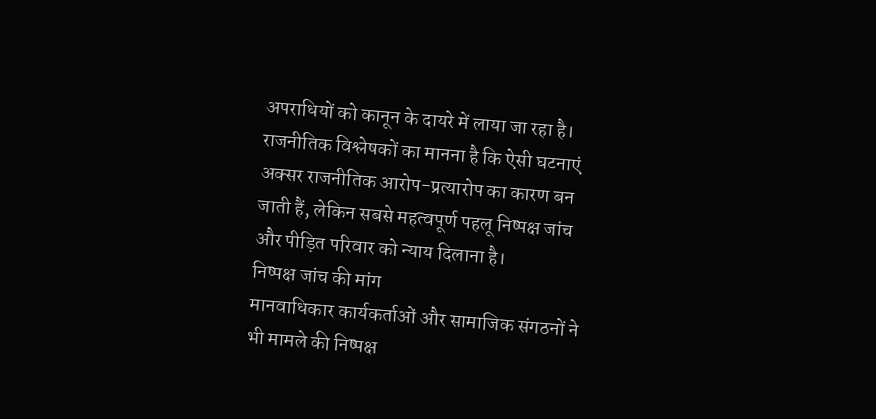अपराधियों को कानून के दायरे में लाया जा रहा है।
राजनीतिक विश्लेषकों का मानना है कि ऐसी घटनाएं अक्सर राजनीतिक आरोप-प्रत्यारोप का कारण बन जाती हैं, लेकिन सबसे महत्वपूर्ण पहलू निष्पक्ष जांच और पीड़ित परिवार को न्याय दिलाना है।
निष्पक्ष जांच की मांग
मानवाधिकार कार्यकर्ताओं और सामाजिक संगठनों ने भी मामले की निष्पक्ष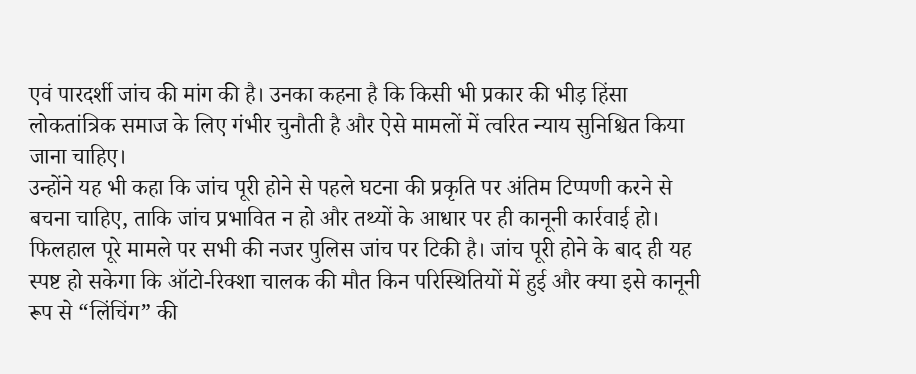एवं पारदर्शी जांच की मांग की है। उनका कहना है कि किसी भी प्रकार की भीड़ हिंसा लोकतांत्रिक समाज के लिए गंभीर चुनौती है और ऐसे मामलों में त्वरित न्याय सुनिश्चित किया जाना चाहिए।
उन्होंने यह भी कहा कि जांच पूरी होने से पहले घटना की प्रकृति पर अंतिम टिप्पणी करने से बचना चाहिए, ताकि जांच प्रभावित न हो और तथ्यों के आधार पर ही कानूनी कार्रवाई हो।
फिलहाल पूरे मामले पर सभी की नजर पुलिस जांच पर टिकी है। जांच पूरी होने के बाद ही यह स्पष्ट हो सकेगा कि ऑटो-रिक्शा चालक की मौत किन परिस्थितियों में हुई और क्या इसे कानूनी रूप से “लिंचिंग” की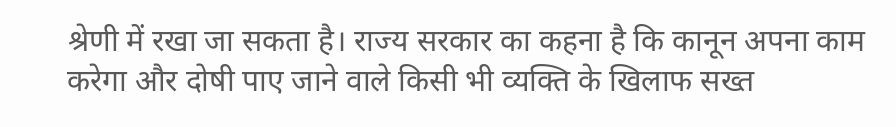श्रेणी में रखा जा सकता है। राज्य सरकार का कहना है कि कानून अपना काम करेगा और दोषी पाए जाने वाले किसी भी व्यक्ति के खिलाफ सख्त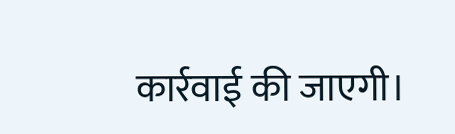कार्रवाई की जाएगी।